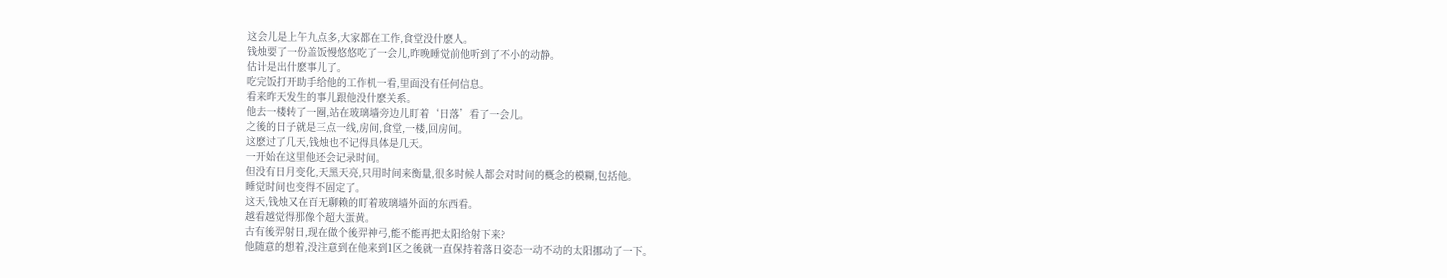这会儿是上午九点多,大家都在工作,食堂没什麽人。
钱烛要了一份盖饭慢悠悠吃了一会儿,昨晚睡觉前他听到了不小的动静。
估计是出什麽事儿了。
吃完饭打开助手给他的工作机一看,里面没有任何信息。
看来昨天发生的事儿跟他没什麽关系。
他去一楼转了一圈,站在玻璃墙旁边儿盯着‘日落’看了一会儿。
之後的日子就是三点一线,房间,食堂,一楼,回房间。
这麽过了几天,钱烛也不记得具体是几天。
一开始在这里他还会记录时间。
但没有日月变化,天黑天亮,只用时间来衡量,很多时候人都会对时间的概念的模糊,包括他。
睡觉时间也变得不固定了。
这天,钱烛又在百无聊赖的盯着玻璃墙外面的东西看。
越看越觉得那像个超大蛋黄。
古有後羿射日,现在做个後羿神弓,能不能再把太阳给射下来?
他随意的想着,没注意到在他来到1区之後就一直保持着落日姿态一动不动的太阳挪动了一下。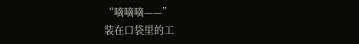“嘀嘀嘀——”
装在口袋里的工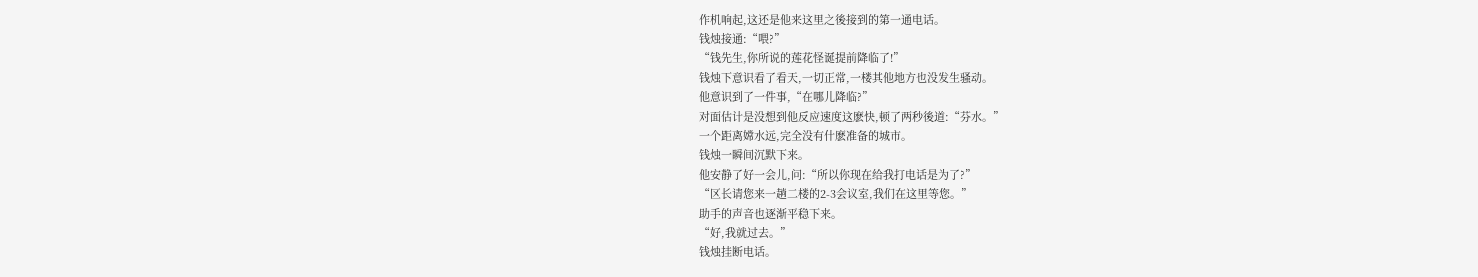作机响起,这还是他来这里之後接到的第一通电话。
钱烛接通:“喂?”
“钱先生,你所说的莲花怪诞提前降临了!”
钱烛下意识看了看天,一切正常,一楼其他地方也没发生骚动。
他意识到了一件事,“在哪儿降临?”
对面估计是没想到他反应速度这麽快,顿了两秒後道:“芬水。”
一个距离嫦水远,完全没有什麽准备的城市。
钱烛一瞬间沉默下来。
他安静了好一会儿,问:“所以你现在给我打电话是为了?”
“区长请您来一趟二楼的2-3会议室,我们在这里等您。”
助手的声音也逐渐平稳下来。
“好,我就过去。”
钱烛挂断电话。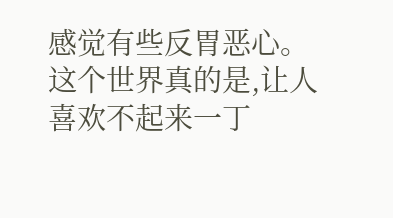感觉有些反胃恶心。
这个世界真的是,让人喜欢不起来一丁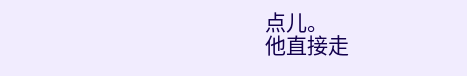点儿。
他直接走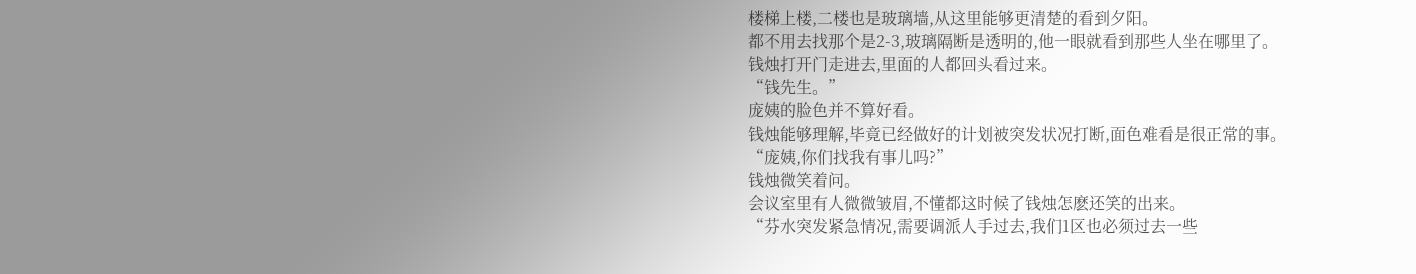楼梯上楼,二楼也是玻璃墙,从这里能够更清楚的看到夕阳。
都不用去找那个是2-3,玻璃隔断是透明的,他一眼就看到那些人坐在哪里了。
钱烛打开门走进去,里面的人都回头看过来。
“钱先生。”
庞姨的脸色并不算好看。
钱烛能够理解,毕竟已经做好的计划被突发状况打断,面色难看是很正常的事。
“庞姨,你们找我有事儿吗?”
钱烛微笑着问。
会议室里有人微微皱眉,不懂都这时候了钱烛怎麽还笑的出来。
“芬水突发紧急情况,需要调派人手过去,我们1区也必须过去一些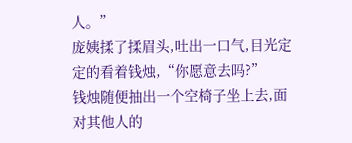人。”
庞姨揉了揉眉头,吐出一口气,目光定定的看着钱烛,“你愿意去吗?”
钱烛随便抽出一个空椅子坐上去,面对其他人的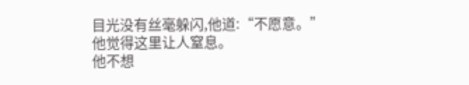目光没有丝毫躲闪,他道:“不愿意。”
他觉得这里让人窒息。
他不想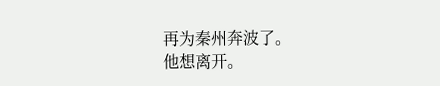再为秦州奔波了。
他想离开。